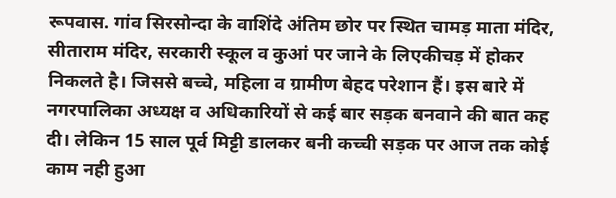रूपवास. गांव सिरसोन्दा के वाशिंदे अंतिम छोर पर स्थित चामड़ माता मंदिर, सीताराम मंदिर, सरकारी स्कूल व कुआं पर जाने के लिएकीचड़ में होकर निकलते है। जिससे बच्चे, महिला व ग्रामीण बेहद परेशान हैं। इस बारे में नगरपालिका अध्यक्ष व अधिकारियों से कई बार सड़क बनवाने की बात कह दी। लेकिन 15 साल पूर्व मिट्टी डालकर बनी कच्ची सड़क पर आज तक कोई काम नही हुआ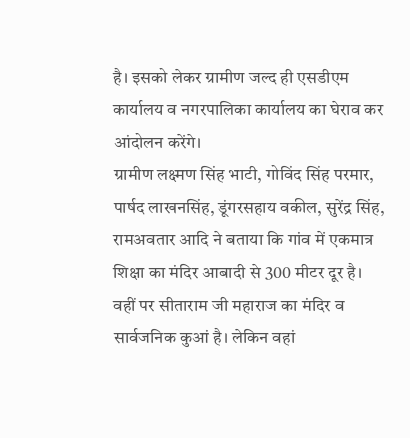है। इसको लेकर ग्रामीण जल्द ही एसडीएम कार्यालय व नगरपालिका कार्यालय का घेराव कर आंदोलन करेंगे।
ग्रामीण लक्ष्मण सिंह भाटी, गोविंद सिंह परमार, पार्षद लाखनसिंह, डूंगरसहाय वकील, सुरेंद्र सिंह, रामअवतार आदि ने बताया कि गांव में एकमात्र शिक्षा का मंदिर आबादी से 300 मीटर दूर है। वहीं पर सीताराम जी महाराज का मंदिर व सार्वजनिक कुआं है। लेकिन वहां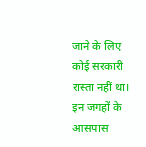जाने के लिए कोई सरकारी रास्ता नहीं था। इन जगहों के आसपास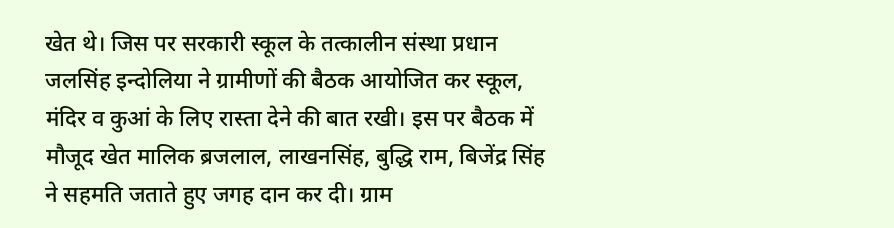खेत थे। जिस पर सरकारी स्कूल के तत्कालीन संस्था प्रधान जलसिंह इन्दोलिया ने ग्रामीणों की बैठक आयोजित कर स्कूल, मंदिर व कुआं के लिए रास्ता देने की बात रखी। इस पर बैठक में मौजूद खेत मालिक ब्रजलाल, लाखनसिंह, बुद्धि राम, बिजेंद्र सिंह ने सहमति जताते हुए जगह दान कर दी। ग्राम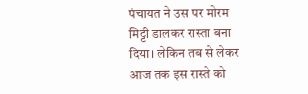पंचायत ने उस पर मोरम मिट्टी डालकर रास्ता बना दिया। लेकिन तब से लेकर आज तक इस रास्ते को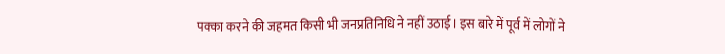पक्का करने की जहमत किसी भी जनप्रतिनिधि ने नहीं उठाई। इस बारे में पूर्व में लोगों ने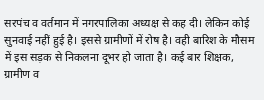सरपंच व वर्तमान में नगरपालिका अध्यक्ष से कह दी। लेकिन कोई सुनवाई नहीं हुई है। इससे ग्रामीणों में रोष है। वही बारिश के मौसम में इस सड़क से निकलना दूभर हो जाता है। कई बार शिक्षक, ग्रामीण व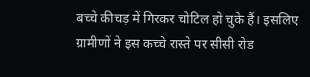बच्चे कीचड़ में गिरकर चोटिल हो चुके हैं। इसलिए ग्रामीणों ने इस कच्चे रास्ते पर सीसी रोड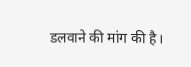डलवाने की मांग की है।